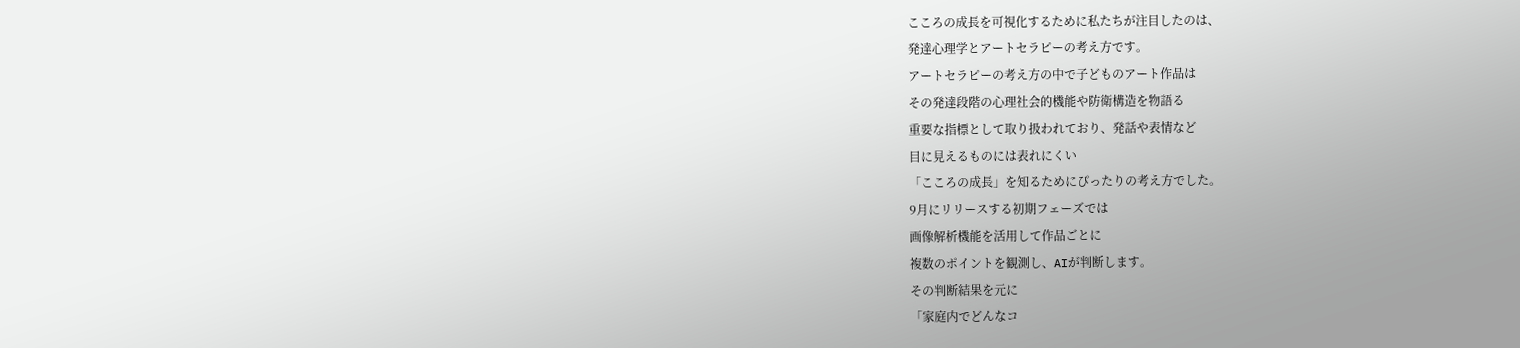こころの成長を可視化するために私たちが注目したのは、
発達心理学とアートセラピーの考え方です。
アートセラピーの考え方の中で子どものアート作品は
その発達段階の心理社会的機能や防衛構造を物語る
重要な指標として取り扱われており、発話や表情など
目に見えるものには表れにくい
「こころの成長」を知るためにぴったりの考え方でした。
9月にリリースする初期フェーズでは
画像解析機能を活用して作品ごとに
複数のポイントを観測し、AIが判断します。
その判断結果を元に
「家庭内でどんなコ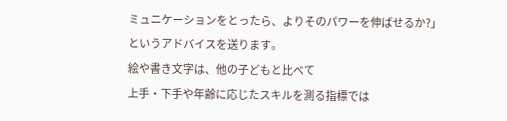ミュニケーションをとったら、よりそのパワーを伸ばせるか?」
というアドバイスを送ります。
絵や書き文字は、他の子どもと比べて
上手・下手や年齢に応じたスキルを測る指標では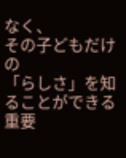なく、
その子どもだけの
「らしさ」を知ることができる
重要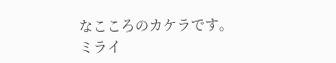なこころのカケラです。
ミライ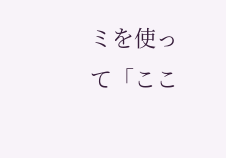ミを使って「ここ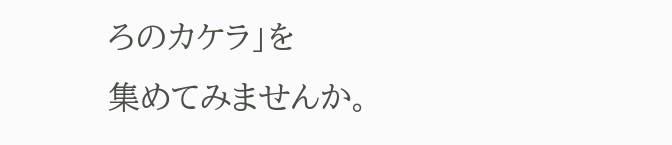ろのカケラ」を
集めてみませんか。